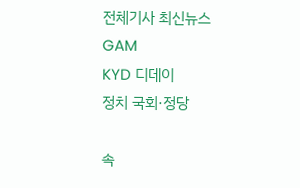전체기사 최신뉴스 GAM
KYD 디데이
정치 국회·정당

속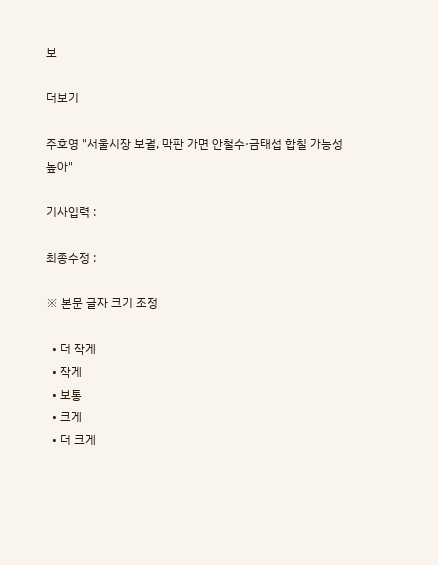보

더보기

주호영 "서울시장 보궐, 막판 가면 안철수·금태섭 합칠 가능성 높아"

기사입력 :

최종수정 :

※ 본문 글자 크기 조정

  • 더 작게
  • 작게
  • 보통
  • 크게
  • 더 크게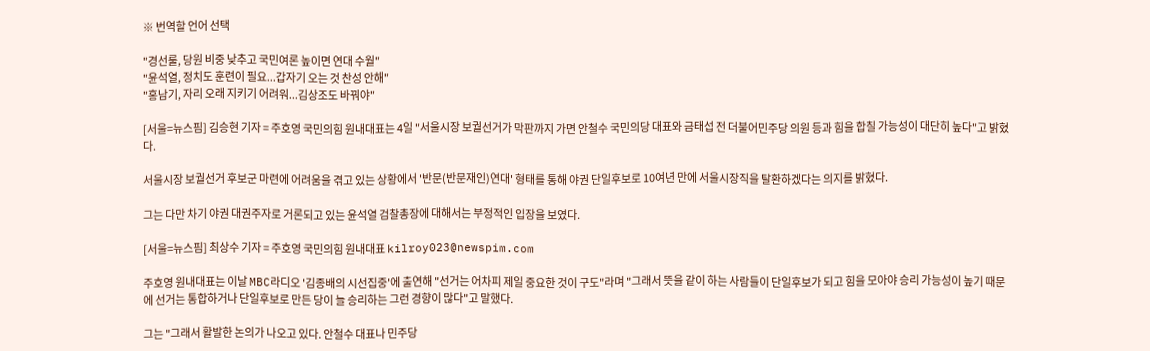※ 번역할 언어 선택

"경선룰, 당원 비중 낮추고 국민여론 높이면 연대 수월"
"윤석열, 정치도 훈련이 필요...갑자기 오는 것 찬성 안해"
"홍남기, 자리 오래 지키기 어려워...김상조도 바꿔야"

[서울=뉴스핌] 김승현 기자 = 주호영 국민의힘 원내대표는 4일 "서울시장 보궐선거가 막판까지 가면 안철수 국민의당 대표와 금태섭 전 더불어민주당 의원 등과 힘을 합칠 가능성이 대단히 높다"고 밝혔다.

서울시장 보궐선거 후보군 마련에 어려움을 겪고 있는 상황에서 '반문(반문재인)연대' 형태를 통해 야권 단일후보로 10여년 만에 서울시장직을 탈환하겠다는 의지를 밝혔다.

그는 다만 차기 야권 대권주자로 거론되고 있는 윤석열 검찰총장에 대해서는 부정적인 입장을 보였다.

[서울=뉴스핌] 최상수 기자 = 주호영 국민의힘 원내대표 kilroy023@newspim.com

주호영 원내대표는 이날 MBC라디오 '김종배의 시선집중'에 출연해 "선거는 어차피 제일 중요한 것이 구도"라며 "그래서 뜻을 같이 하는 사람들이 단일후보가 되고 힘을 모아야 승리 가능성이 높기 때문에 선거는 통합하거나 단일후보로 만든 당이 늘 승리하는 그런 경향이 많다"고 말했다.

그는 "그래서 활발한 논의가 나오고 있다. 안철수 대표나 민주당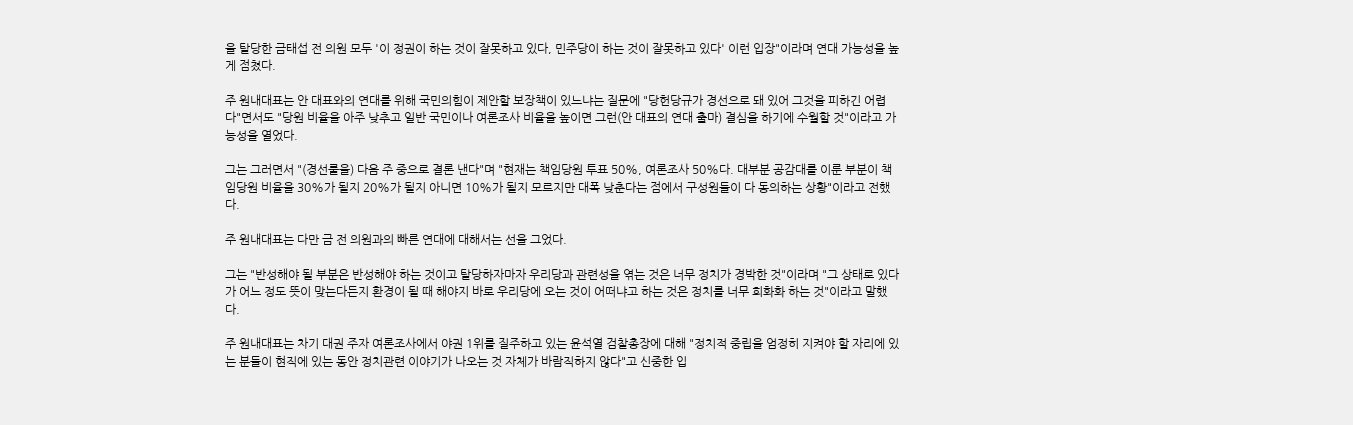을 탈당한 금태섭 전 의원 모두 '이 정권이 하는 것이 잘못하고 있다, 민주당이 하는 것이 잘못하고 있다' 이런 입장"이라며 연대 가능성을 높게 점쳤다.

주 원내대표는 안 대표와의 연대를 위해 국민의힘이 제안할 보장책이 있느냐는 질문에 "당헌당규가 경선으로 돼 있어 그것을 피하긴 어렵다"면서도 "당원 비율을 아주 낮추고 일반 국민이나 여론조사 비율을 높이면 그런(안 대표의 연대 출마) 결심을 하기에 수월할 것"이라고 가능성을 열었다.

그는 그러면서 "(경선룰을) 다음 주 중으로 결론 낸다"며 "현재는 책임당원 투표 50%, 여론조사 50%다. 대부분 공감대를 이룬 부분이 책임당원 비율을 30%가 될지 20%가 될지 아니면 10%가 될지 모르지만 대폭 낮춘다는 점에서 구성원들이 다 동의하는 상황"이라고 전했다.

주 원내대표는 다만 금 전 의원과의 빠른 연대에 대해서는 선을 그었다.

그는 "반성해야 될 부분은 반성해야 하는 것이고 탈당하자마자 우리당과 관련성을 엮는 것은 너무 정치가 경박한 것"이라며 "그 상태로 있다가 어느 정도 뜻이 맞는다든지 환경이 될 때 해야지 바로 우리당에 오는 것이 어떠냐고 하는 것은 정치를 너무 희화화 하는 것"이라고 말했다.

주 원내대표는 차기 대권 주자 여론조사에서 야권 1위를 질주하고 있는 윤석열 검찰총장에 대해 "정치적 중립을 엄정히 지켜야 할 자리에 있는 분들이 현직에 있는 동안 정치관련 이야기가 나오는 것 자체가 바람직하지 않다"고 신중한 입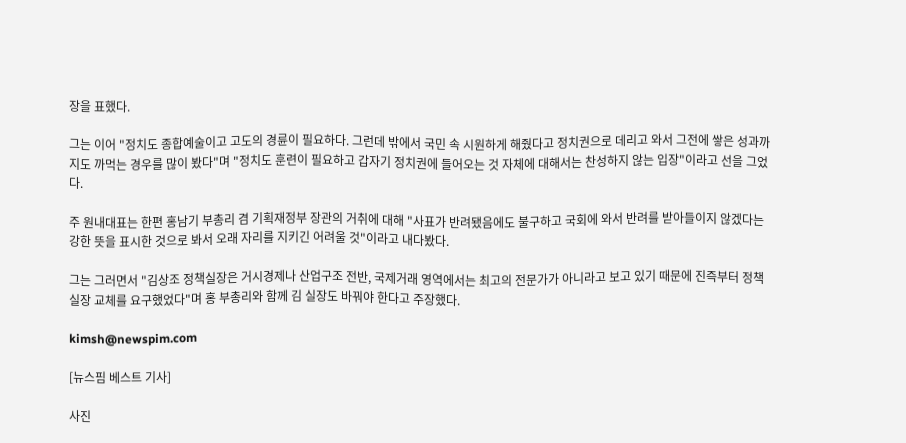장을 표했다.

그는 이어 "정치도 종합예술이고 고도의 경륜이 필요하다. 그런데 밖에서 국민 속 시원하게 해줬다고 정치권으로 데리고 와서 그전에 쌓은 성과까지도 까먹는 경우를 많이 봤다"며 "정치도 훈련이 필요하고 갑자기 정치권에 들어오는 것 자체에 대해서는 찬성하지 않는 입장"이라고 선을 그었다.

주 원내대표는 한편 홍남기 부총리 겸 기획재정부 장관의 거취에 대해 "사표가 반려됐음에도 불구하고 국회에 와서 반려를 받아들이지 않겠다는 강한 뜻을 표시한 것으로 봐서 오래 자리를 지키긴 어려울 것"이라고 내다봤다.

그는 그러면서 "김상조 정책실장은 거시경제나 산업구조 전반, 국제거래 영역에서는 최고의 전문가가 아니라고 보고 있기 때문에 진즉부터 정책실장 교체를 요구했었다"며 홍 부총리와 함께 김 실장도 바꿔야 한다고 주장했다.

kimsh@newspim.com

[뉴스핌 베스트 기사]

사진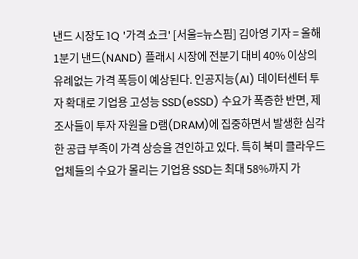낸드 시장도 1Q '가격 쇼크' [서울=뉴스핌] 김아영 기자 = 올해 1분기 낸드(NAND) 플래시 시장에 전분기 대비 40% 이상의 유례없는 가격 폭등이 예상된다. 인공지능(AI) 데이터센터 투자 확대로 기업용 고성능 SSD(eSSD) 수요가 폭증한 반면, 제조사들이 투자 자원을 D램(DRAM)에 집중하면서 발생한 심각한 공급 부족이 가격 상승을 견인하고 있다. 특히 북미 클라우드 업체들의 수요가 몰리는 기업용 SSD는 최대 58%까지 가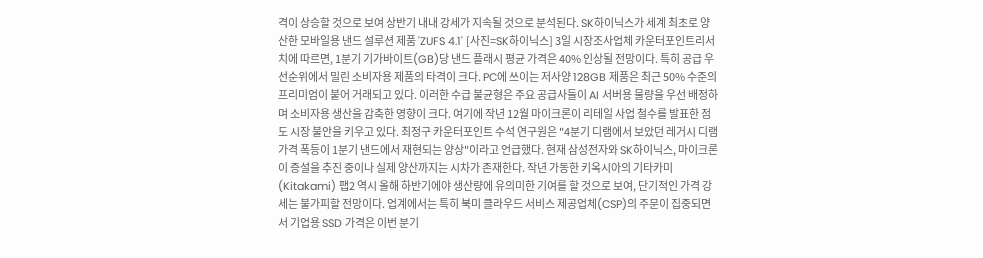격이 상승할 것으로 보여 상반기 내내 강세가 지속될 것으로 분석된다. SK하이닉스가 세계 최초로 양산한 모바일용 낸드 설루션 제품 'ZUFS 4.1' [사진=SK하이닉스] 3일 시장조사업체 카운터포인트리서치에 따르면, 1분기 기가바이트(GB)당 낸드 플래시 평균 가격은 40% 인상될 전망이다. 특히 공급 우선순위에서 밀린 소비자용 제품의 타격이 크다. PC에 쓰이는 저사양 128GB 제품은 최근 50% 수준의 프리미엄이 붙어 거래되고 있다. 이러한 수급 불균형은 주요 공급사들이 AI 서버용 물량을 우선 배정하며 소비자용 생산을 감축한 영향이 크다. 여기에 작년 12월 마이크론이 리테일 사업 철수를 발표한 점도 시장 불안을 키우고 있다. 최정구 카운터포인트 수석 연구원은 "4분기 디램에서 보았던 레거시 디램 가격 폭등이 1분기 낸드에서 재현되는 양상"이라고 언급했다. 현재 삼성전자와 SK하이닉스, 마이크론이 증설을 추진 중이나 실제 양산까지는 시차가 존재한다. 작년 가동한 키옥시아의 기타카미(Kitakami) 팹2 역시 올해 하반기에야 생산량에 유의미한 기여를 할 것으로 보여, 단기적인 가격 강세는 불가피할 전망이다. 업계에서는 특히 북미 클라우드 서비스 제공업체(CSP)의 주문이 집중되면서 기업용 SSD 가격은 이번 분기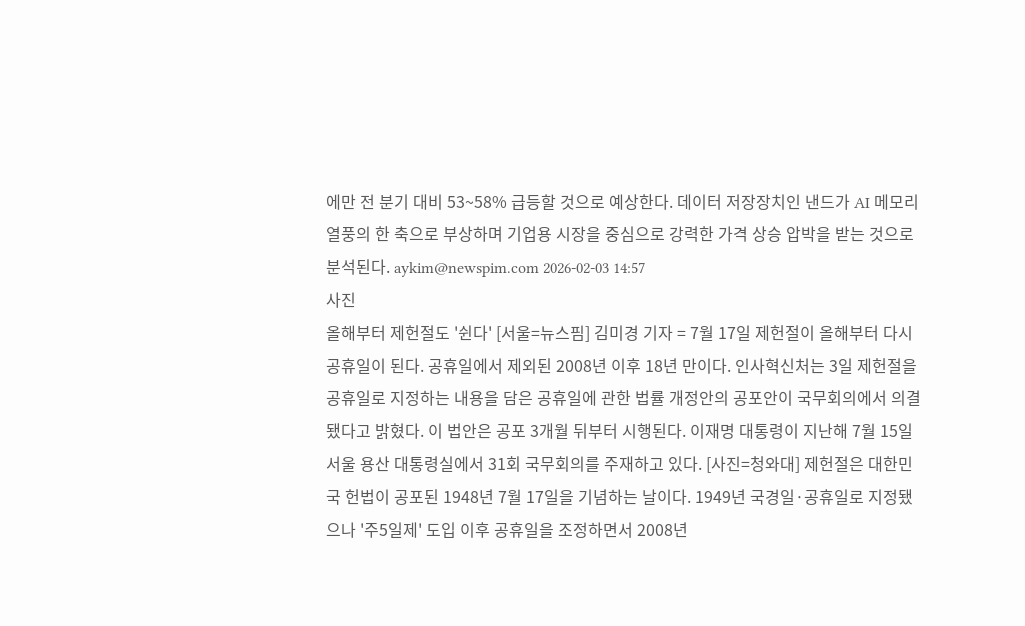에만 전 분기 대비 53~58% 급등할 것으로 예상한다. 데이터 저장장치인 낸드가 AI 메모리 열풍의 한 축으로 부상하며 기업용 시장을 중심으로 강력한 가격 상승 압박을 받는 것으로 분석된다. aykim@newspim.com 2026-02-03 14:57
사진
올해부터 제헌절도 '쉰다' [서울=뉴스핌] 김미경 기자 = 7월 17일 제헌절이 올해부터 다시 공휴일이 된다. 공휴일에서 제외된 2008년 이후 18년 만이다. 인사혁신처는 3일 제헌절을 공휴일로 지정하는 내용을 담은 공휴일에 관한 법률 개정안의 공포안이 국무회의에서 의결됐다고 밝혔다. 이 법안은 공포 3개월 뒤부터 시행된다. 이재명 대통령이 지난해 7월 15일 서울 용산 대통령실에서 31회 국무회의를 주재하고 있다. [사진=청와대] 제헌절은 대한민국 헌법이 공포된 1948년 7월 17일을 기념하는 날이다. 1949년 국경일·공휴일로 지정됐으나 '주5일제' 도입 이후 공휴일을 조정하면서 2008년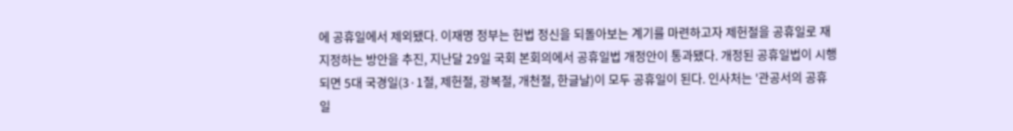에 공휴일에서 제외됐다. 이재명 정부는 헌법 정신을 되돌아보는 계기를 마련하고자 제헌절을 공휴일로 재지정하는 방안을 추진, 지난달 29일 국회 본회의에서 공휴일법 개정안이 통과됐다. 개정된 공휴일법이 시행되면 5대 국경일(3·1절, 제헌절, 광복절, 개천절, 한글날)이 모두 공휴일이 된다. 인사처는 '관공서의 공휴일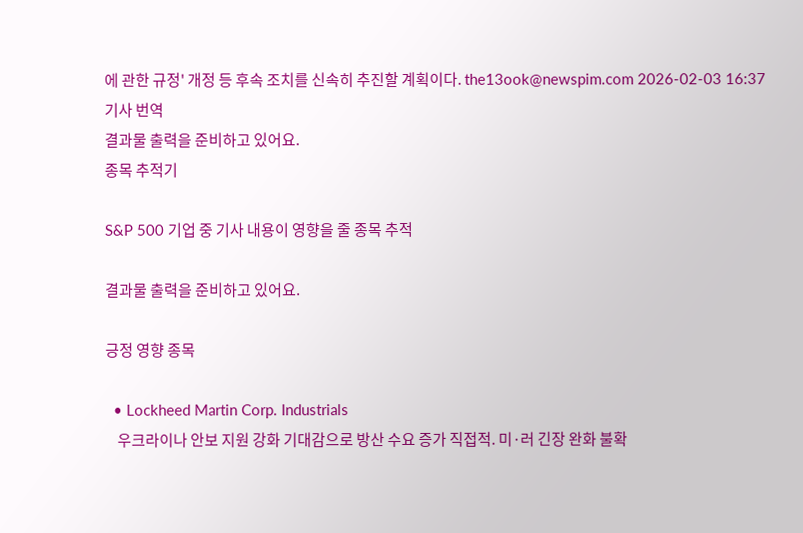에 관한 규정' 개정 등 후속 조치를 신속히 추진할 계획이다. the13ook@newspim.com 2026-02-03 16:37
기사 번역
결과물 출력을 준비하고 있어요.
종목 추적기

S&P 500 기업 중 기사 내용이 영향을 줄 종목 추적

결과물 출력을 준비하고 있어요.

긍정 영향 종목

  • Lockheed Martin Corp. Industrials
    우크라이나 안보 지원 강화 기대감으로 방산 수요 증가 직접적. 미·러 긴장 완화 불확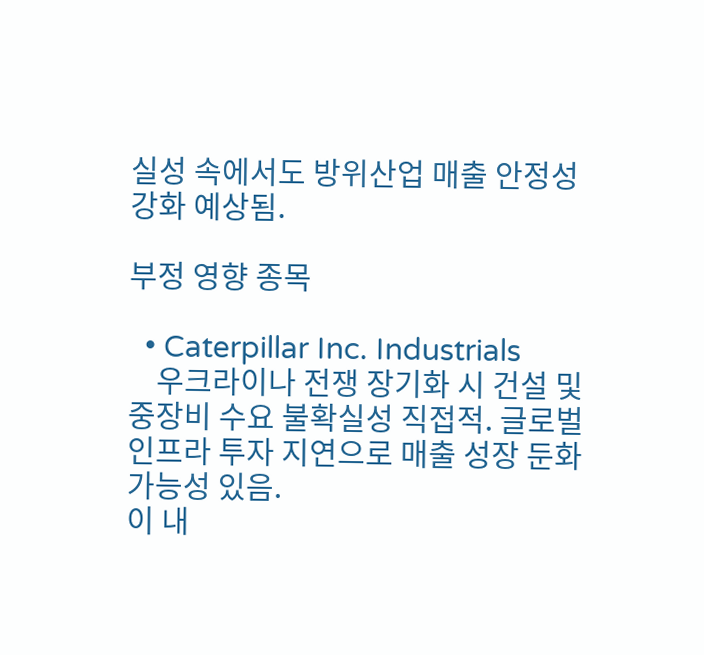실성 속에서도 방위산업 매출 안정성 강화 예상됨.

부정 영향 종목

  • Caterpillar Inc. Industrials
    우크라이나 전쟁 장기화 시 건설 및 중장비 수요 불확실성 직접적. 글로벌 인프라 투자 지연으로 매출 성장 둔화 가능성 있음.
이 내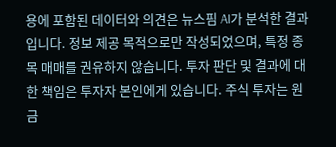용에 포함된 데이터와 의견은 뉴스핌 AI가 분석한 결과입니다. 정보 제공 목적으로만 작성되었으며, 특정 종목 매매를 권유하지 않습니다. 투자 판단 및 결과에 대한 책임은 투자자 본인에게 있습니다. 주식 투자는 원금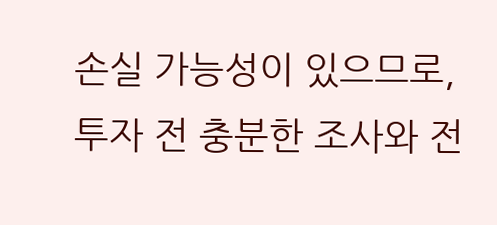손실 가능성이 있으므로, 투자 전 충분한 조사와 전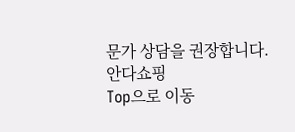문가 상담을 권장합니다.
안다쇼핑
Top으로 이동